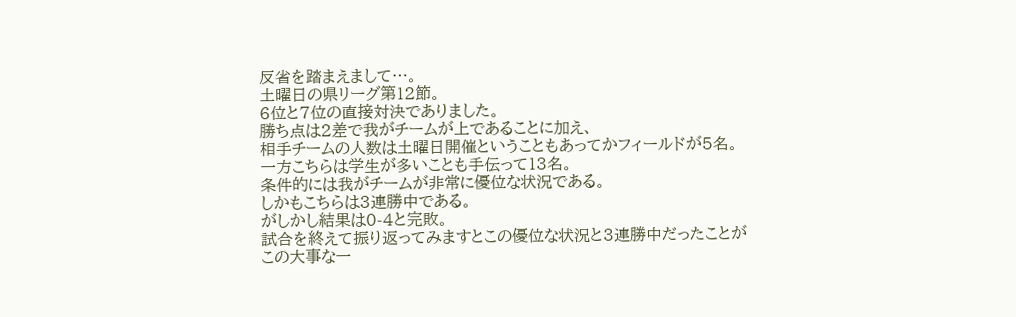反省を踏まえまして…。
土曜日の県リーグ第12節。
6位と7位の直接対決でありました。
勝ち点は2差で我がチームが上であることに加え、
相手チームの人数は土曜日開催ということもあってかフィールドが5名。
一方こちらは学生が多いことも手伝って13名。
条件的には我がチームが非常に優位な状況である。
しかもこちらは3連勝中である。
がしかし結果は0-4と完敗。
試合を終えて振り返ってみますとこの優位な状況と3連勝中だったことが
この大事な一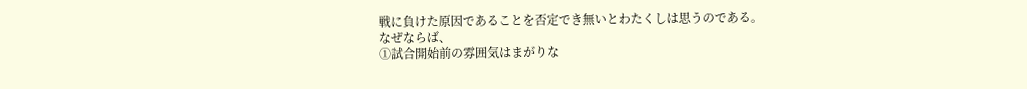戦に負けた原因であることを否定でき無いとわたくしは思うのである。
なぜならば、
①試合開始前の雰囲気はまがりな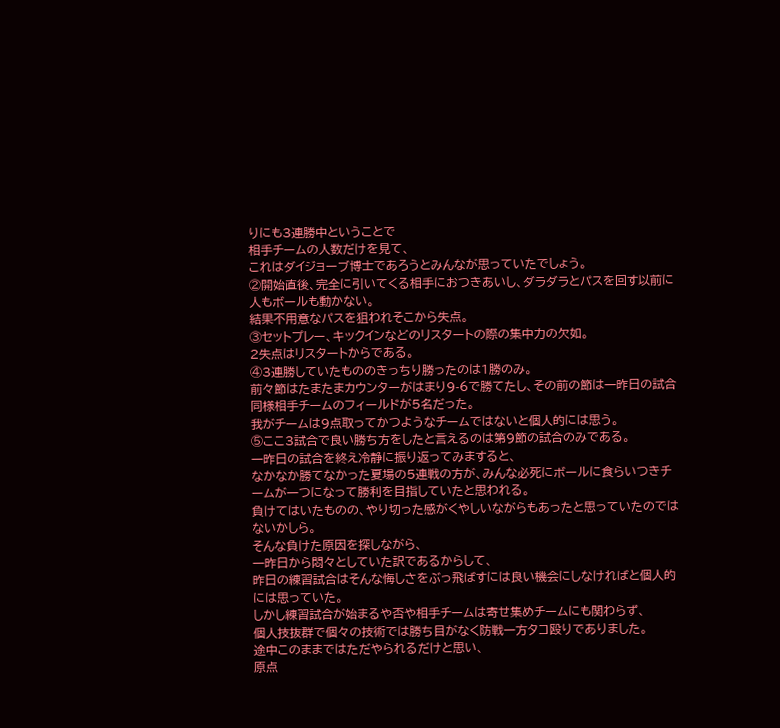りにも3連勝中ということで
相手チームの人数だけを見て、
これはダイジョーブ博士であろうとみんなが思っていたでしょう。
②開始直後、完全に引いてくる相手におつきあいし、ダラダラとパスを回す以前に人もボールも動かない。
結果不用意なパスを狙われそこから失点。
③セットプレー、キックインなどのリスタートの際の集中力の欠如。
2失点はリスタートからである。
④3連勝していたもののきっちり勝ったのは1勝のみ。
前々節はたまたまカウンターがはまり9-6で勝てたし、その前の節は一昨日の試合同様相手チームのフィールドが5名だった。
我がチームは9点取ってかつようなチームではないと個人的には思う。
⑤ここ3試合で良い勝ち方をしたと言えるのは第9節の試合のみである。
一昨日の試合を終え冷静に振り返ってみますると、
なかなか勝てなかった夏場の5連戦の方が、みんな必死にボールに食らいつきチームが一つになって勝利を目指していたと思われる。
負けてはいたものの、やり切った感がくやしいながらもあったと思っていたのではないかしら。
そんな負けた原因を探しながら、
一昨日から悶々としていた訳であるからして、
昨日の練習試合はそんな悔しさをぶっ飛ばすには良い機会にしなければと個人的には思っていた。
しかし練習試合が始まるや否や相手チームは寄せ集めチームにも関わらず、
個人技抜群で個々の技術では勝ち目がなく防戦一方タコ殴りでありました。
途中このままではただやられるだけと思い、
原点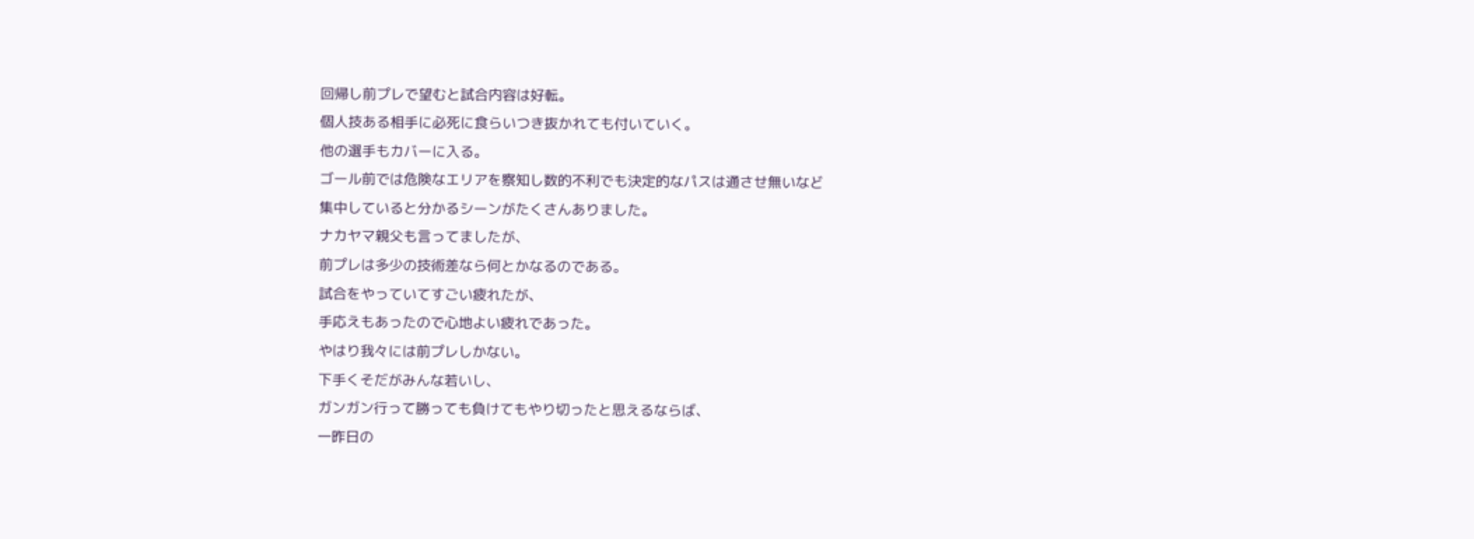回帰し前プレで望むと試合内容は好転。
個人技ある相手に必死に食らいつき抜かれても付いていく。
他の選手もカバーに入る。
ゴール前では危険なエリアを察知し数的不利でも決定的なパスは通させ無いなど
集中していると分かるシーンがたくさんありました。
ナカヤマ親父も言ってましたが、
前プレは多少の技術差なら何とかなるのである。
試合をやっていてすごい疲れたが、
手応えもあったので心地よい疲れであった。
やはり我々には前プレしかない。
下手くそだがみんな若いし、
ガンガン行って勝っても負けてもやり切ったと思えるならば、
一昨日の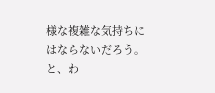様な複雑な気持ちにはならないだろう。
と、わ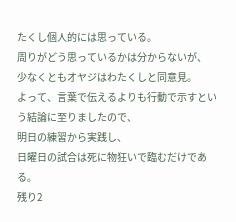たくし個人的には思っている。
周りがどう思っているかは分からないが、
少なくともオヤジはわたくしと同意見。
よって、言葉で伝えるよりも行動で示すという結論に至りましたので、
明日の練習から実践し、
日曜日の試合は死に物狂いで臨むだけである。
残り2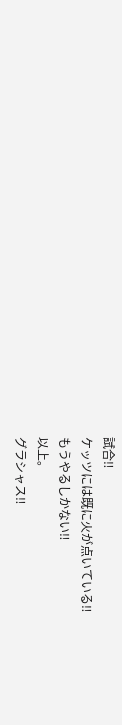試合‼
ケッツには既に火が点いている‼
もうやるしかない‼
以上。
グラシャス‼